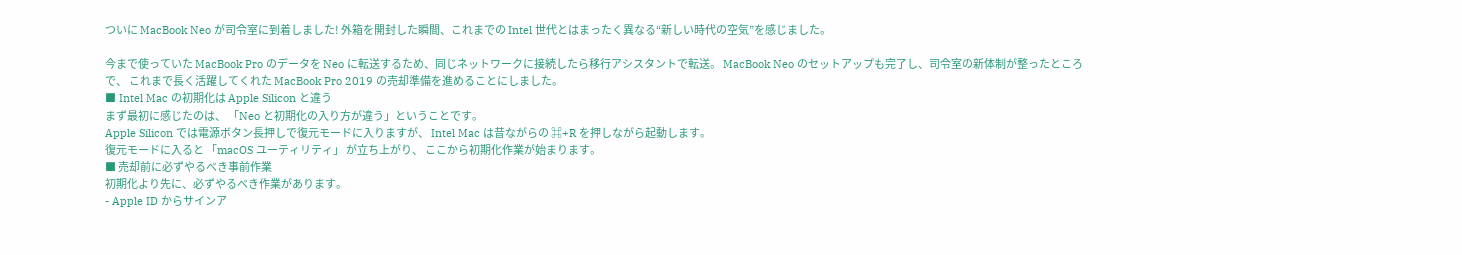ついに MacBook Neo が司令室に到着しました! 外箱を開封した瞬間、これまでの Intel 世代とはまったく異なる“新しい時代の空気”を感じました。

今まで使っていた MacBook Pro のデータを Neo に転送するため、同じネットワークに接続したら移行アシスタントで転送。 MacBook Neo のセットアップも完了し、司令室の新体制が整ったところで、 これまで長く活躍してくれた MacBook Pro 2019 の売却準備を進めることにしました。
■ Intel Mac の初期化は Apple Silicon と違う
まず最初に感じたのは、 「Neo と初期化の入り方が違う」ということです。
Apple Silicon では電源ボタン長押しで復元モードに入りますが、 Intel Mac は昔ながらの ⌘+R を押しながら起動します。
復元モードに入ると 「macOS ユーティリティ」 が立ち上がり、 ここから初期化作業が始まります。
■ 売却前に必ずやるべき事前作業
初期化より先に、必ずやるべき作業があります。
- Apple ID からサインア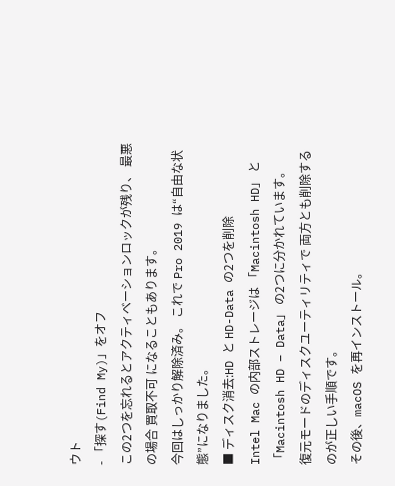ウト
- 「探す(Find My)」をオフ
この2つを忘れるとアクティベーションロックが残り、 最悪の場合 買取不可 になることもあります。
今回はしっかり解除済み。 これで Pro 2019 は“自由な状態”になりました。
■ ディスク消去:HD と HD-Data の2つを削除
Intel Mac の内部ストレージは 「Macintosh HD」 と 「Macintosh HD – Data」 の2つに分かれています。
復元モードのディスクユーティリティで 両方とも削除するのが正しい手順です。
その後、macOS を再インストール。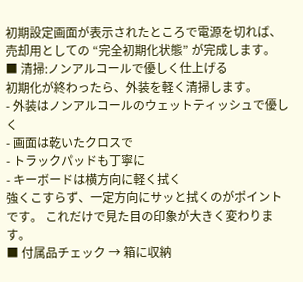初期設定画面が表示されたところで電源を切れば、 売却用としての “完全初期化状態” が完成します。
■ 清掃:ノンアルコールで優しく仕上げる
初期化が終わったら、外装を軽く清掃します。
- 外装はノンアルコールのウェットティッシュで優しく
- 画面は乾いたクロスで
- トラックパッドも丁寧に
- キーボードは横方向に軽く拭く
強くこすらず、一定方向にサッと拭くのがポイントです。 これだけで見た目の印象が大きく変わります。
■ 付属品チェック → 箱に収納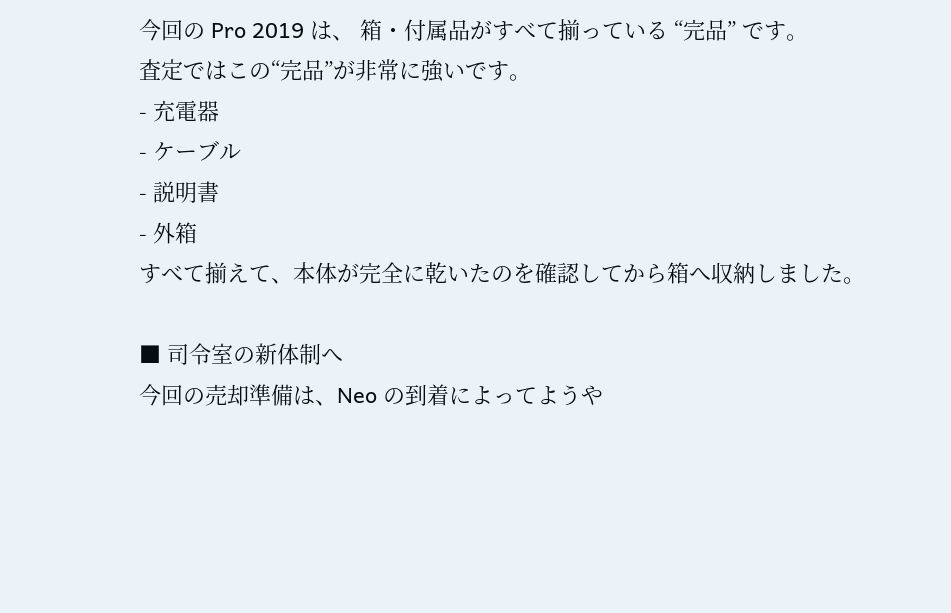今回の Pro 2019 は、 箱・付属品がすべて揃っている “完品” です。
査定ではこの“完品”が非常に強いです。
- 充電器
- ケーブル
- 説明書
- 外箱
すべて揃えて、本体が完全に乾いたのを確認してから箱へ収納しました。

■ 司令室の新体制へ
今回の売却準備は、Neo の到着によってようや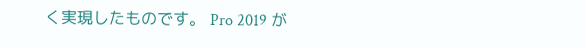く実現したものです。 Pro 2019 が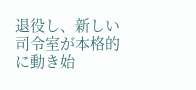退役し、新しい司令室が本格的に動き始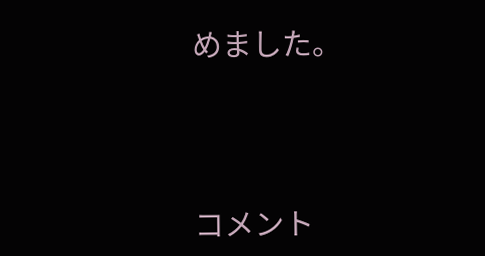めました。




コメント